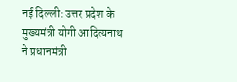नई दिल्ली: उत्तर प्रदेश के मुख्यमंत्री योगी आदित्यनाथ ने प्रधानमंत्री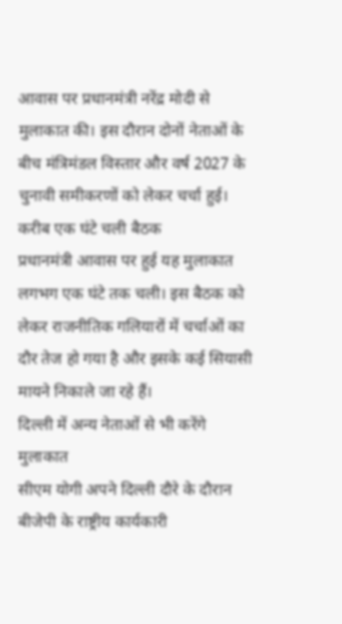आवास पर प्रधानमंत्री नरेंद्र मोदी से मुलाकात की। इस दौरान दोनों नेताओं के बीच मंत्रिमंडल विस्तार और वर्ष 2027 के चुनावी समीकरणों को लेकर चर्चा हुई।
करीब एक घंटे चली बैठक
प्रधानमंत्री आवास पर हुई यह मुलाकात लगभग एक घंटे तक चली। इस बैठक को लेकर राजनीतिक गलियारों में चर्चाओं का दौर तेज हो गया है और इसके कई सियासी मायने निकाले जा रहे हैं।
दिल्ली में अन्य नेताओं से भी करेंगे मुलाकात
सीएम योगी अपने दिल्ली दौरे के दौरान बीजेपी के राष्ट्रीय कार्यकारी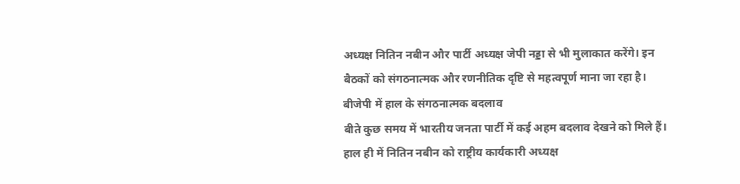अध्यक्ष नितिन नबीन और पार्टी अध्यक्ष जेपी नड्डा से भी मुलाकात करेंगे। इन बैठकों को संगठनात्मक और रणनीतिक दृष्टि से महत्वपूर्ण माना जा रहा है।
बीजेपी में हाल के संगठनात्मक बदलाव
बीते कुछ समय में भारतीय जनता पार्टी में कई अहम बदलाव देखने को मिले हैं। हाल ही में नितिन नबीन को राष्ट्रीय कार्यकारी अध्यक्ष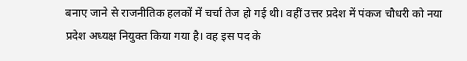बनाए जाने से राजनीतिक हलकों में चर्चा तेज हो गई थी। वहीं उत्तर प्रदेश में पंकज चौधरी को नया प्रदेश अध्यक्ष नियुक्त किया गया है। वह इस पद के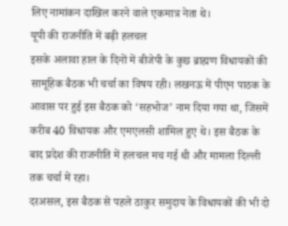लिए नामांकन दाखिल करने वाले एकमात्र नेता थे।
यूपी की राजनीति में बढ़ी हलचल
इसके अलावा हाल के दिनों में बीजेपी के कुछ ब्राह्मण विधायकों की सामूहिक बैठक भी चर्चा का विषय रही। लखनऊ में पीएन पाठक के आवास पर हुई इस बैठक को ‘सहभोज’ नाम दिया गया था, जिसमें करीब 40 विधायक और एमएलसी शामिल हुए थे। इस बैठक के बाद प्रदेश की राजनीति में हलचल मच गई थी और मामला दिल्ली तक चर्चा में रहा।
दरअसल, इस बैठक से पहले ठाकुर समुदाय के विधायकों की भी दो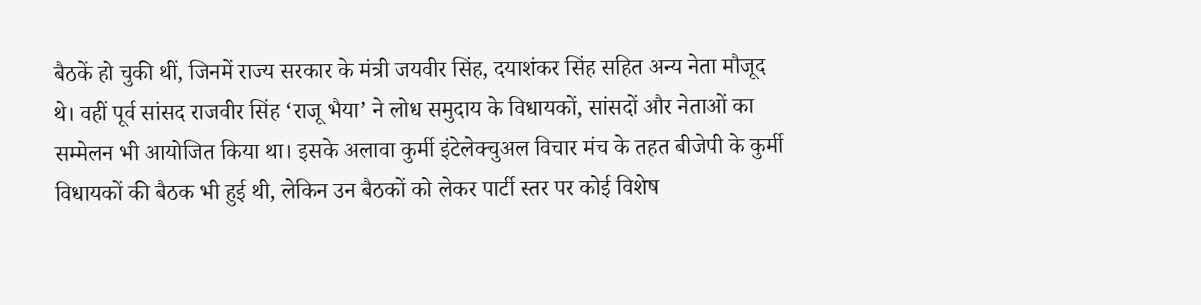बैठकें हो चुकी थीं, जिनमें राज्य सरकार के मंत्री जयवीर सिंह, दयाशंकर सिंह सहित अन्य नेता मौजूद थे। वहीं पूर्व सांसद राजवीर सिंह ‘राजू भैया’ ने लोध समुदाय के विधायकों, सांसदों और नेताओं का सम्मेलन भी आयोजित किया था। इसके अलावा कुर्मी इंटेलेक्चुअल विचार मंच के तहत बीजेपी के कुर्मी विधायकों की बैठक भी हुई थी, लेकिन उन बैठकों को लेकर पार्टी स्तर पर कोई विशेष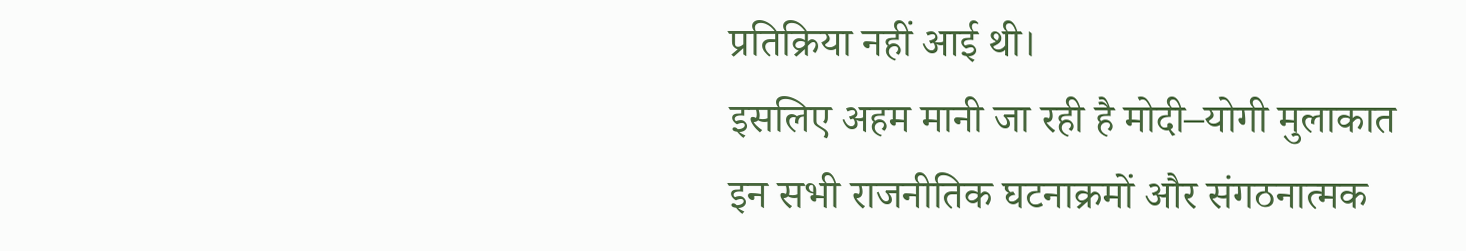प्रतिक्रिया नहीं आई थी।
इसलिए अहम मानी जा रही है मोदी–योगी मुलाकात
इन सभी राजनीतिक घटनाक्रमों और संगठनात्मक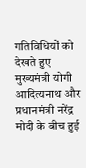गतिविधियों को देखते हुए मुख्यमंत्री योगी आदित्यनाथ और प्रधानमंत्री नरेंद्र मोदी के बीच हुई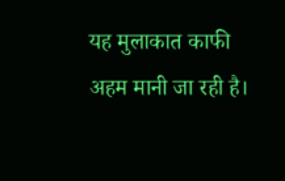यह मुलाकात काफी अहम मानी जा रही है।